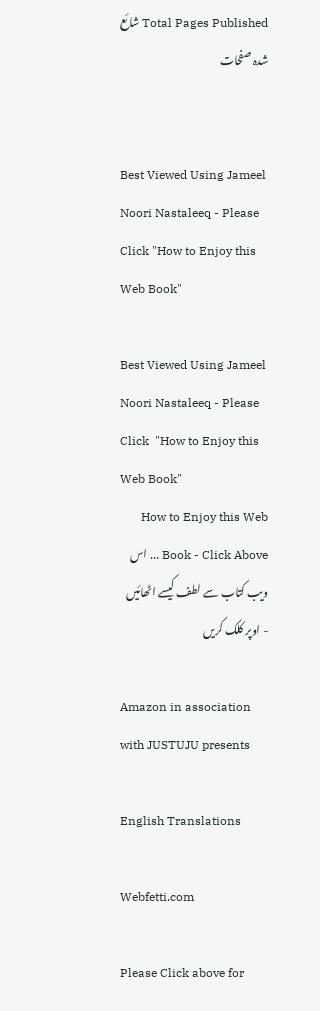Total Pages Published شائع شدہ صفحات


Best Viewed Using Jameel Noori Nastaleeq - Please Click "How to Enjoy this Web Book"

Best Viewed Using Jameel Noori Nastaleeq - Please Click  "How to Enjoy this Web Book"
How to Enjoy this Web Book - Click Above ... اس ویب کتاب سے لطف کیسے اٹھائیں - اوپر کلک کریں

Amazon in association with JUSTUJU presents

English Translations

Webfetti.com

Please Click above for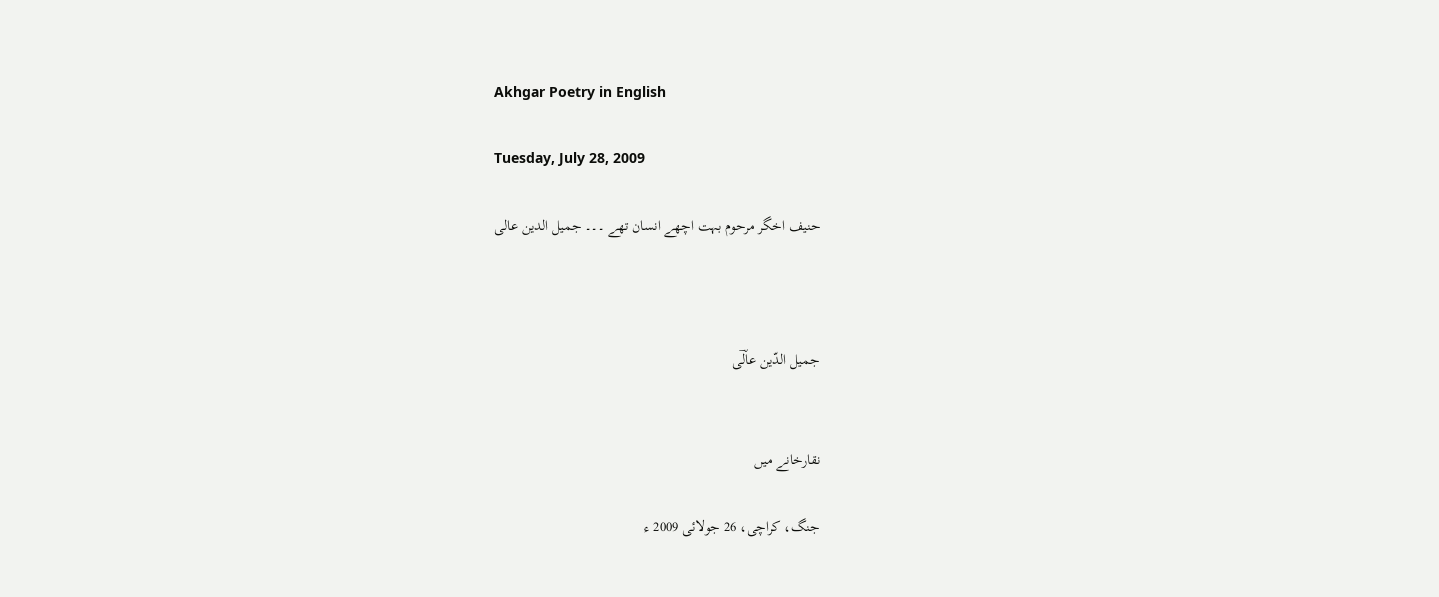Akhgar Poetry in English

Tuesday, July 28, 2009

حنیف اخگر مرحوم بہت اچھے انسان تھے ۔۔۔ جمیل الدین عالی



جمیل الدّین عالؔی


نقارخانے میں

جنگ، کراچی، 26 جولائی 2009 ء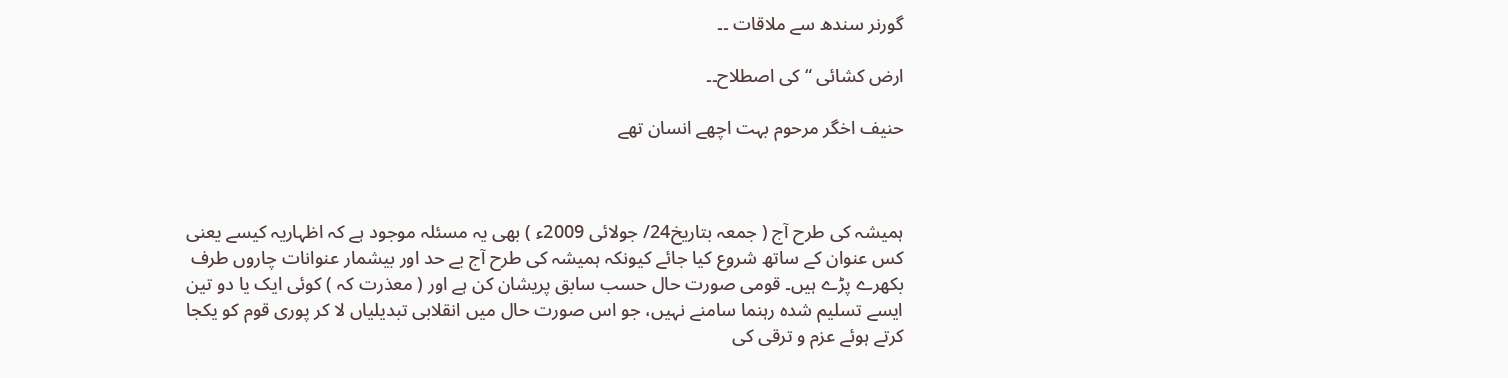گورنر سندھ سے ملاقات ۔۔

ارض کشائی “ کی اصطلاح۔۔

حنیف اخگر مرحوم بہت اچھے انسان تھے



ہمیشہ کی طرح آج ( جمعہ بتاریخ24/ جولائی 2009ء ) بھی یہ مسئلہ موجود ہے کہ اظہاریہ کیسے یعنی کس عنوان کے ساتھ شروع کیا جائے کیونکہ ہمیشہ کی طرح آج بے حد اور بیشمار عنوانات چاروں طرف بکھرے پڑے ہیں۔ قومی صورت حال حسب سابق پریشان کن ہے اور ( معذرت کہ ) کوئی ایک یا دو تین ایسے تسلیم شدہ رہنما سامنے نہیں، جو اس صورت حال میں انقلابی تبدیلیاں لا کر پوری قوم کو یکجا کرتے ہوئے عزم و ترقی کی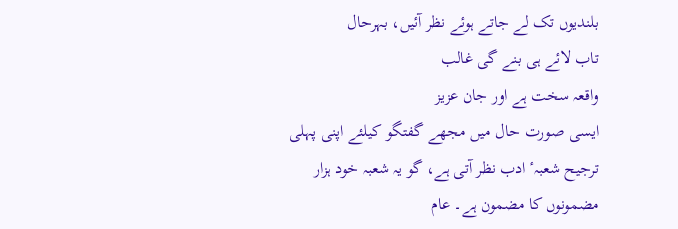بلندیوں تک لے جاتے ہوئے نظر آئیں، بہرحال
تاب لائے ہی بنے گی غالب
واقعہ سخت ہے اور جان عزیز
ایسی صورت حال میں مجھے گفتگو کیلئے اپنی پہلی ترجیح شعبہٴ ادب نظر آتی ہے، گو یہ شعبہ خود ہزار مضمونوں کا مضمون ہے۔ عام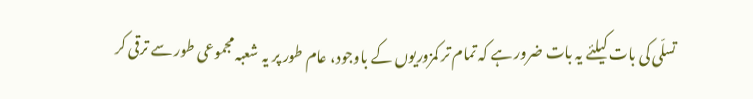تسلّی کی بات کیلئے یہ بات ضرور ہے کہ تمام تر کمزوریوں کے باوجود، عام طور پر یہ شعبہ مجموعی طور سے ترقی کر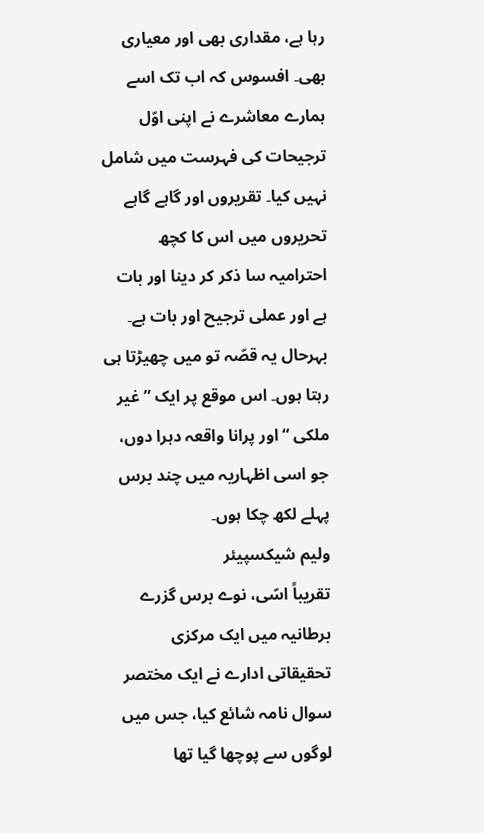رہا ہے، مقداری بھی اور معیاری بھی۔ افسوس کہ اب تک اسے ہمارے معاشرے نے اپنی اوّل ترجیحات کی فہرست میں شامل نہیں کیا۔ تقریروں اور گاہے گاہے تحریروں میں اس کا کچھ احترامیہ سا ذکر کر دینا اور بات ہے اور عملی ترجیح اور بات ہے۔ بہرحال یہ قصّہ تو میں چھیڑتا ہی رہتا ہوں۔ اس موقع پر ایک ” غیر ملکی “ اور پرانا واقعہ دہرا دوں، جو اسی اظہاریہ میں چند برس پہلے لکھ چکا ہوں۔
ولیم شیکسپیئر
تقریباً اسّی، نوے برس گزرے برطانیہ میں ایک مرکزی تحقیقاتی ادارے نے ایک مختصر سوال نامہ شائع کیا، جس میں لوگوں سے پوچھا گیا تھا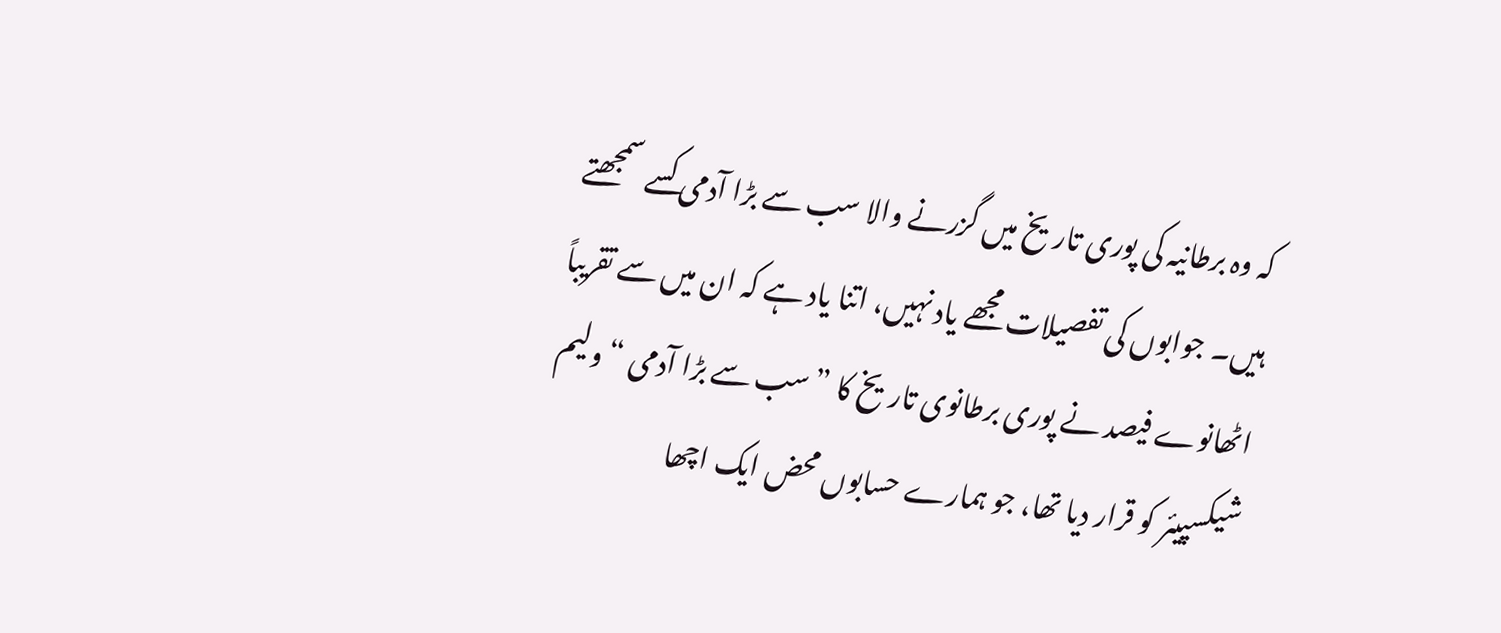کہ وہ برطانیہ کی پوری تاریخ میں گزرنے والا سب سے بڑا آدمی کسے سمجھتے ہیں۔ جوابوں کی تفصیلات مجھے یاد نہیں، اتنا یاد ہے کہ ان میں سے تقریباً اٹھانوے فیصد نے پوری برطانوی تاریخ کا ” سب سے بڑا آدمی “ ولیم شیکسپیئر کو قرار دیا تھا، جو ہمارے حسابوں محض ایک اچھا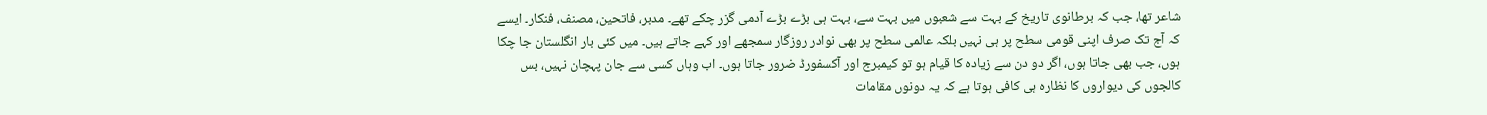شاعر تھا، جب کہ برطانوی تاریخ کے بہت سے شعبوں میں بہت سے، بہت ہی بڑے بڑے آدمی گزر چکے تھے۔ مدبر، فاتحین، مصنف، فنکار۔ ایسے کہ آج تک صرف اپنی قومی سطح پر ہی نہیں بلکہ عالمی سطح پر بھی نوادر روزگار سمجھے اور کہے جاتے ہیں۔ میں کئی بار انگلستان جا چکا ہوں، جب بھی جاتا ہوں، اگر دو دن سے زیادہ کا قیام ہو تو کیمبرج اور آکسفورڈ ضرور جاتا ہوں۔ اب وہاں کسی سے جان پہچان نہیں، بس کالجوں کی دیواروں کا نظارہ ہی کافی ہوتا ہے کہ یہ دونوں مقامات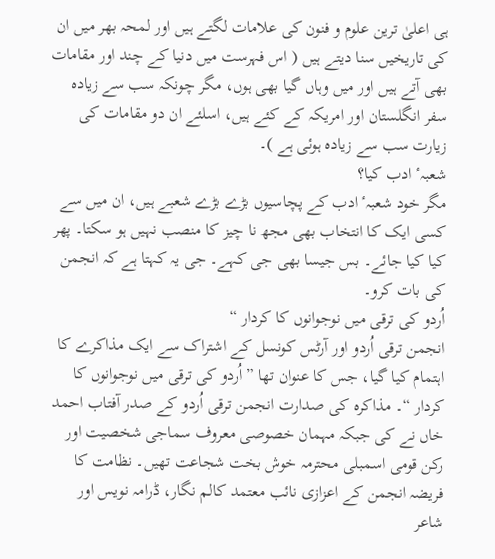ہی اعلیٰ ترین علوم و فنون کی علامات لگتے ہیں اور لمحہ بھر میں ان کی تاریخیں سنا دیتے ہیں ( اس فہرست میں دنیا کے چند اور مقامات بھی آتے ہیں اور میں وہاں گیا بھی ہوں، مگر چونکہ سب سے زیادہ سفر انگلستان اور امریکہ کے کئے ہیں، اسلئے ان دو مقامات کی زیارت سب سے زیادہ ہوئی ہے )۔
شعبہٴ ادب کیا؟
مگر خود شعبہٴ ادب کے پچاسیوں بڑے بڑے شعبے ہیں، ان میں سے کسی ایک کا انتخاب بھی مجھ نا چیز کا منصب نہیں ہو سکتا۔ پھر کیا کیا جائے۔ بس جیسا بھی جی کہے۔ جی یہ کہتا ہے کہ انجمن کی بات کرو۔
اُردو کی ترقی میں نوجوانوں کا کردار “
انجمن ترقی اُردو اور آرٹس کونسل کے اشتراک سے ایک مذاکرے کا اہتمام کیا گیا، جس کا عنوان تھا ” اُردو کی ترقی میں نوجوانوں کا کردار “۔ مذاکرہ کی صدارت انجمن ترقی اُردو کے صدر آفتاب احمد خاں نے کی جبکہ مہمان خصوصی معروف سماجی شخصیت اور رکن قومی اسمبلی محترمہ خوش بخت شجاعت تھیں۔ نظامت کا فریضہ انجمن کے اعزازی نائب معتمد کالم نگار، ڈرامہ نویس اور شاعر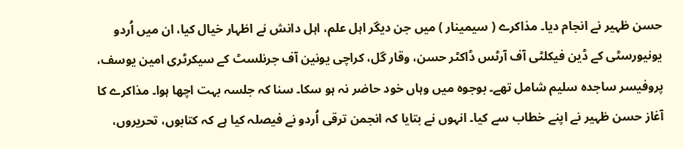حسن ظہیر نے انجام دیا۔ مذاکرے ( سیمینار ) میں جن دیگر اہل علم، اہل دانش نے اظہار خیال کیا، ان میں اُردو یونیورسٹی کے ڈین فیکلٹی آف آرٹس ڈاکٹر حسن، وقار گل، کراچی یونین آف جرنلسٹ کے سیکرٹری امین یوسف، پروفیسر ساجدہ سلیم شامل تھے۔ بوجوہ میں وہاں خود حاضر نہ ہو سکا۔ سنا کہ جلسہ بہت اچھا ہوا۔ مذاکرے کا آغاز حسن ظہیر نے اپنے خطاب سے کیا۔ انہوں نے بتایا کہ انجمن ترقی اُردو نے فیصلہ کیا ہے کہ کتابوں، تحریروں،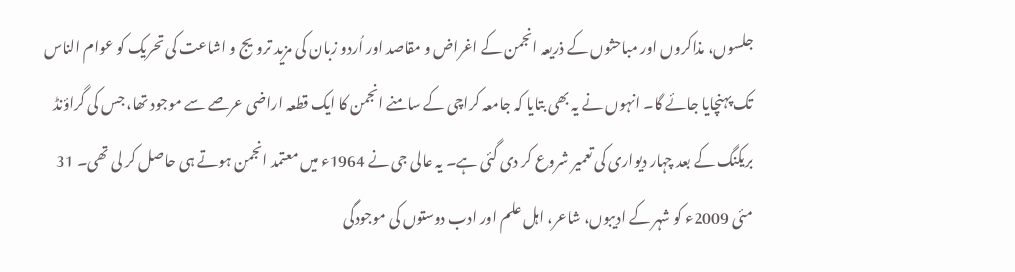جلسوں، مذاکروں اور مباحثوں کے ذریعہ انجمن کے اغراض و مقاصد اور اُردو زبان کی مزید ترویج و اشاعت کی تحریک کو عوام الناس تک پہنچایا جائے گا۔ انہوں نے یہ بھی بتایا کہ جامعہ کراچی کے سامنے انجمن کا ایک قطعہ اراضی عرصے سے موجود تھا، جس کی گراؤنڈ بریکنگ کے بعد چہار دیواری کی تعمیر شروع کر دی گئی ہے۔ یہ عالی جی نے 1964ء میں معتمد انجمن ہوتے ہی حاصل کر لی تھی۔ 31 مئی 2009ء کو شہر کے ادیبوں، شاعر، اہل علم اور ادب دوستوں کی موجودگی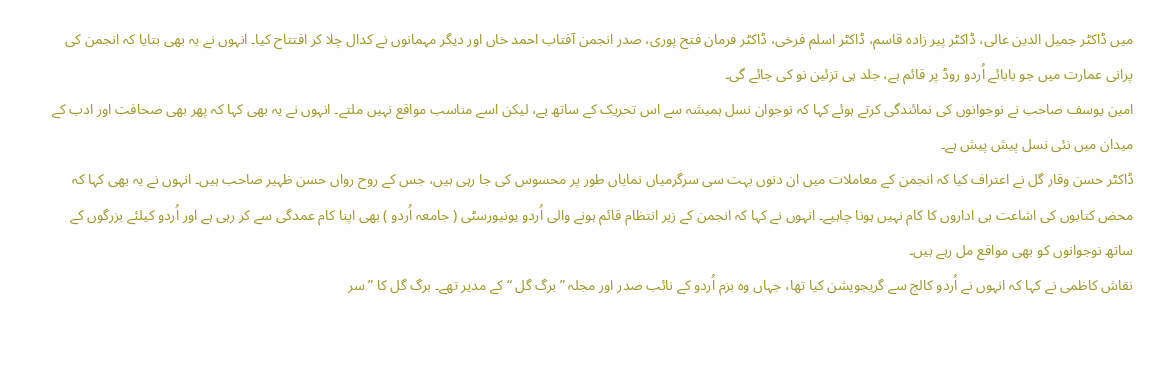میں ڈاکٹر جمیل الدین عالی، ڈاکٹر پیر زادہ قاسم، ڈاکٹر اسلم فرخی، ڈاکٹر فرمان فتح پوری، صدر انجمن آفتاب احمد خاں اور دیگر مہمانوں نے کدال چلا کر افتتاح کیا۔ انہوں نے یہ بھی بتایا کہ انجمن کی پرانی عمارت میں جو بابائے اُردو روڈ پر قائم ہے، جلد ہی تزئین نو کی جائے گی۔
امین یوسف صاحب نے نوجوانوں کی نمائندگی کرتے ہوئے کہا کہ نوجوان نسل ہمیشہ سے اس تحریک کے ساتھ ہے، لیکن اسے مناسب مواقع نہیں ملتے۔ انہوں نے یہ بھی کہا کہ پھر بھی صحافت اور ادب کے میدان میں نئی نسل پیش پیش ہے۔
ڈاکٹر حسن وقار گل نے اعتراف کیا کہ انجمن کے معاملات میں ان دنوں بہت سی سرگرمیاں نمایاں طور پر محسوس کی جا رہی ہیں، جس کے روح رواں حسن ظہیر صاحب ہیں۔ انہوں نے یہ بھی کہا کہ محض کتابوں کی اشاعت ہی اداروں کا کام نہیں ہونا چاہیے۔ انہوں نے کہا کہ انجمن کے زیر انتظام قائم ہونے والی اُردو یونیورسٹی ( جامعہ اُردو ) بھی اپنا کام عمدگی سے کر رہی ہے اور اُردو کیلئے بزرگوں کے ساتھ نوجوانوں کو بھی مواقع مل رہے ہیں۔
نقاش کاظمی نے کہا کہ انہوں نے اُردو کالج سے گریجویشن کیا تھا، جہاں وہ بزم اُردو کے نائب صدر اور مجلہ ” برگ گل “ کے مدیر تھے۔ برگ گل کا ” سر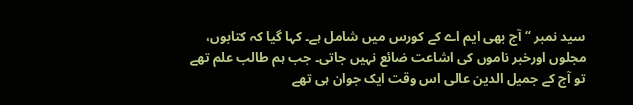سید نمبر “ آج بھی ایم اے کے کورس میں شامل ہے۔ کہا گیا کہ کتابوں، مجلوں اورخبر ناموں کی اشاعت ضائع نہیں جاتی۔ جب ہم طالب علم تھے تو آج کے جمیل الدین عالی اس وقت ایک جوان ہی تھے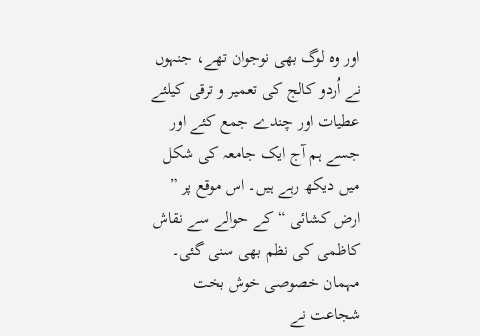اور وہ لوگ بھی نوجوان تھے، جنہوں نے اُردو کالج کی تعمیر و ترقی کیلئے عطیات اور چندے جمع کئے اور جسے ہم آج ایک جامعہ کی شکل میں دیکھ رہے ہیں۔ اس موقع پر ” ارض کشائی “ کے حوالے سے نقاش کاظمی کی نظم بھی سنی گئی۔
مہمان خصوصی خوش بخت شجاعت نے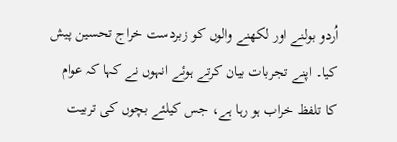اُردو بولنے اور لکھنے والوں کو زبردست خراج تحسین پیش کیا۔ اپنے تجربات بیان کرتے ہوئے انہوں نے کہا کہ عوام کا تلفظ خراب ہو رہا ہے، جس کیلئے بچوں کی تربیت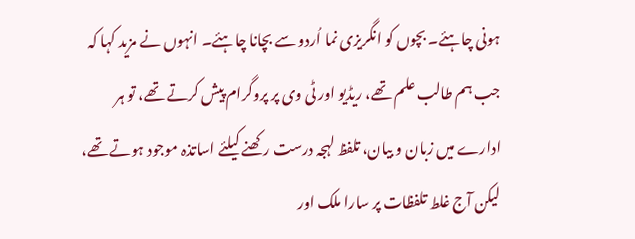ہونی چاہئے۔ بچوں کو انگریزی نما اُردو سے بچانا چاہئے۔ انہوں نے مزید کہا کہ جب ہم طالب علم تھے، ریڈیو اور ٹی وی پر پروگرام پیش کرتے تھے، تو ہر ادارے میں زبان و بیان، تلفظ لہجہ درست رکھنے کیلئے اساتذہ موجود ہوتے تھے، لیکن آج غلط تلفظات پر سارا ملک اور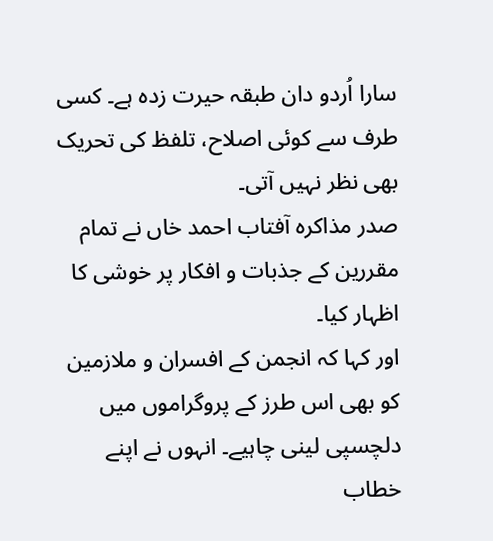سارا اُردو دان طبقہ حیرت زدہ ہے۔ کسی طرف سے کوئی اصلاح، تلفظ کی تحریک بھی نظر نہیں آتی۔
صدر مذاکرہ آفتاب احمد خاں نے تمام مقررین کے جذبات و افکار پر خوشی کا اظہار کیا۔
اور کہا کہ انجمن کے افسران و ملازمین کو بھی اس طرز کے پروگراموں میں دلچسپی لینی چاہیے۔ انہوں نے اپنے خطاب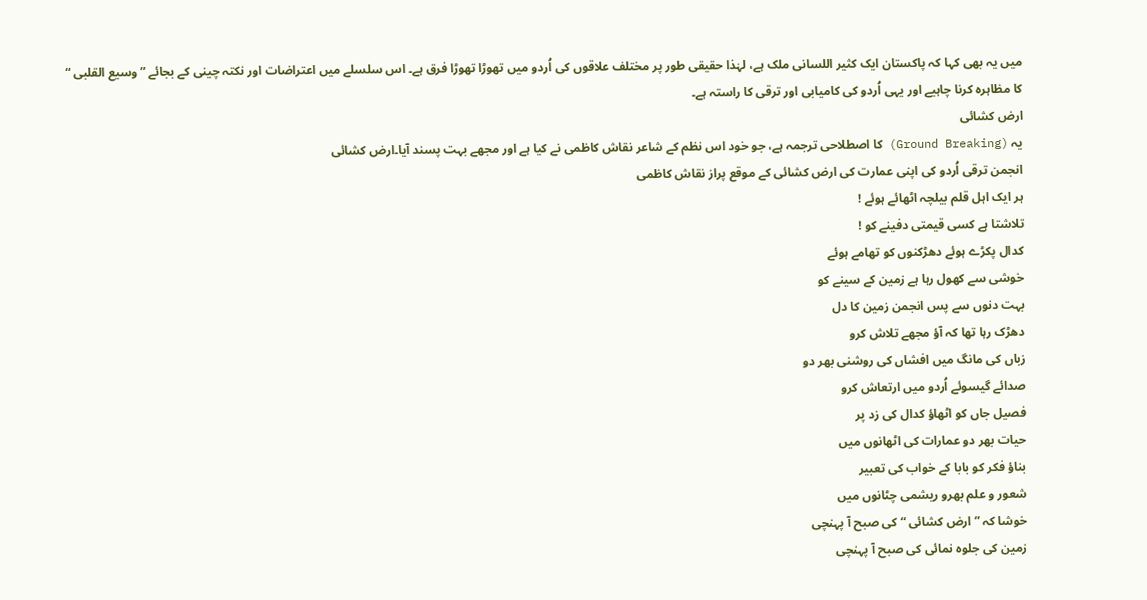میں یہ بھی کہا کہ پاکستان ایک کثیر اللسانی ملک ہے، لہٰذا حقیقی طور پر مختلف علاقوں کی اُردو میں تھوڑا تھوڑا فرق ہے۔ اس سلسلے میں اعتراضات اور نکتہ چینی کے بجائے ” وسیع القلبی “ کا مظاہرہ کرنا چاہیے اور یہی اُردو کی کامیابی اور ترقی کا راستہ ہے۔
ارض کشائی
یہ (Ground Breaking) کا اصطلاحی ترجمہ ہے، جو خود اس نظم کے شاعر نقاش کاظمی نے کیا ہے اور مجھے بہت پسند آیا۔ارض کشائی
انجمن ترقی اُردو کی اپنی عمارت کی ارض کشائی کے موقع پراز نقاش کاظمی
ہر ایک اہل قلم بیلچہ اٹھائے ہوئے !
تلاشتا ہے کسی قیمتی دفینے کو !
کدال پکڑے ہوئے دھڑکنوں کو تھامے ہوئے
خوشی سے کھول رہا ہے زمین کے سینے کو
بہت دنوں سے پس انجمن زمین کا دل
دھڑک رہا تھا کہ آؤ مجھے تلاش کرو
زباں کی مانگ میں افشاں کی روشنی بھر دو
صدائے گیسوئے اُردو میں ارتعاش کرو
فصیل جاں کو اٹھاؤ کدال کی زد پر
حیات بھر دو عمارات کی اٹھانوں میں
بناؤ فکر کو بابا کے خواب کی تعبیر
شعور و علم بھرو ریشمی چٹانوں میں
خوشا کہ ” ارض کشائی “ کی صبح آ پہنچی
زمین کی جلوہ نمائی کی صبح آ پہنچی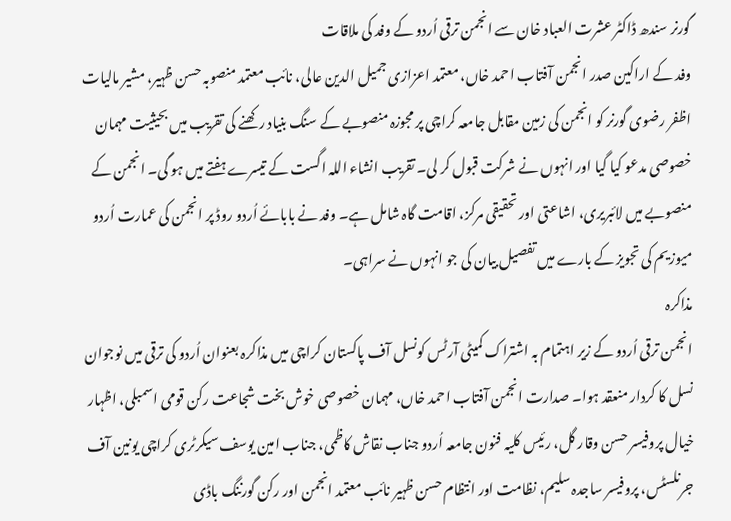گورنر سندھ ڈاکٹر عشرت العباد خان سے انجمن ترقی اُردو کے وفد کی ملاقات
وفد کے اراکین صدر انجمن آفتاب احمد خاں، معتمد اعزازی جمیل الدین عالی، نائب معتمد منصوبہ حسن ظہیر، مشیر مالیات اظفر رضوی گورنر کو انجمن کی زمین مقابل جامعہ کراچی پر مجوزہ منصوبے کے سنگ بنیاد رکھنے کی تقریب میں بحیثیت مہمان خصوصی مدعو کیا گیا اور انہوں نے شرکت قبول کر لی۔ تقریب انشاء اللہ اگست کے تیسرے ہفتے میں ہو گی۔ انجمن کے منصوبے میں لائبریری، اشاعتی اور تحقیقی مرکز، اقامت گاہ شامل ہے۔ وفد نے بابائے اُردو روڈ پر انجمن کی عمارت اُردو میوزیم کی تجویز کے بارے میں تفصیل بیان کی جو انہوں نے سراہی۔
مذاکرہ
انجمن ترقی اُردو کے زیر اہتمام بہ اشتراک کمیٹی آرٹس کونسل آف پاکستان کراچی میں مذاکرہ بعنوان اُردو کی ترقی میں نوجوان نسل کا کردار منعقد ہوا۔ صدارت انجمن آفتاب احمد خاں، مہمان خصوصی خوش بخت شجاعت رکن قومی اسمبلی، اظہار خیال پروفیسر حسن وقار گل، رئیس کلیہ فنون جامعہ اُردو جناب نقاش کاظمی، جناب امین یوسف سیکرٹری کراچی یونین آف جرنلسٹس، پروفیسر ساجدہ سلیم، نظامت اور انتظام حسن ظہیر نائب معتمد انجمن اور رکن گورننگ باڈی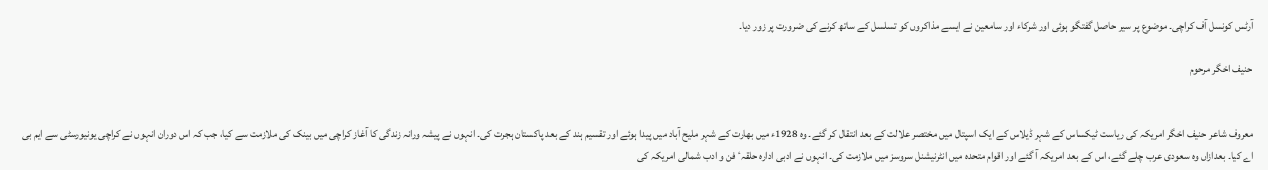آرٹس کونسل آف کراچی۔ موضوع پر سیر حاصل گفتگو ہوئی اور شرکاء اور سامعین نے ایسے مذاکروں کو تسلسل کے ساتھ کرنے کی ضرورت پر زور دیا۔

حنیف اخگر مرحوم


معروف شاعر حنیف اخگر امریکہ کی ریاست ٹیکساس کے شہر ڈیلاس کے ایک اسپتال میں مختصر علالت کے بعد انتقال کر گئے۔ وہ 1928ء میں بھارت کے شہر ملیح آباد میں پیدا ہوئے اور تقسیم ہند کے بعد پاکستان ہجرت کی۔ انہوں نے پیشہ ورانہ زندگی کا آغاز کراچی میں بینک کی ملازمت سے کیا، جب کہ اس دوران انہوں نے کراچی یونیورسٹی سے ایم بی اے کیا۔ بعدازاں وہ سعودی عرب چلے گئے، اس کے بعد امریکہ آ گئے اور اقوام متحدہ میں انٹرنیشنل سروسز میں ملازمت کی۔ انہوں نے ادبی ادارہ حلقہٴ فن و ادب شمالی امریکہ کی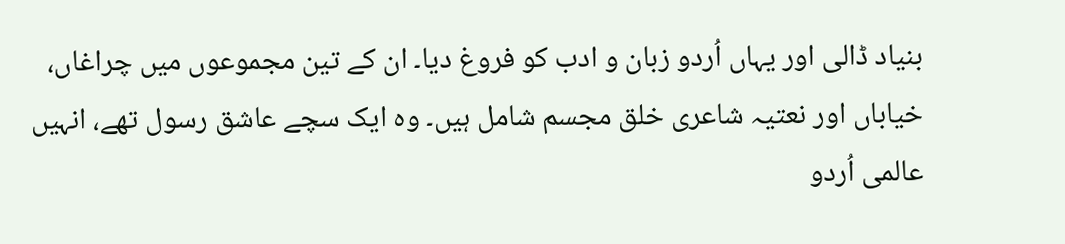بنیاد ڈالی اور یہاں اُردو زبان و ادب کو فروغ دیا۔ ان کے تین مجموعوں میں چراغاں، خیاباں اور نعتیہ شاعری خلق مجسم شامل ہیں۔ وہ ایک سچے عاشق رسول تھے، انہیں عالمی اُردو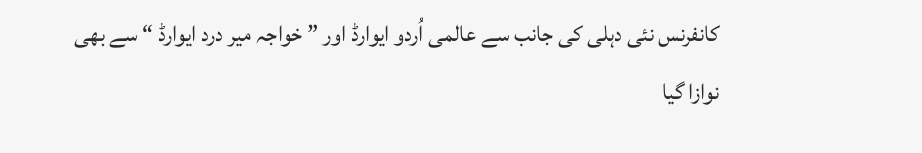کانفرنس نئی دہلی کی جانب سے عالمی اُردو ایوارڈ اور ” خواجہ میر درد ایوارڈ “ سے بھی نوازا گیا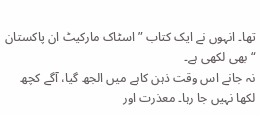تھا۔ انہوں نے ایک کتاب ” اسٹاک مارکیٹ ان پاکستان “ بھی لکھی ہے۔
نہ جانے اس وقت ذہن کاہے میں الجھ گیا، آگے کچھ لکھا نہیں جا رہا۔ معذرت اور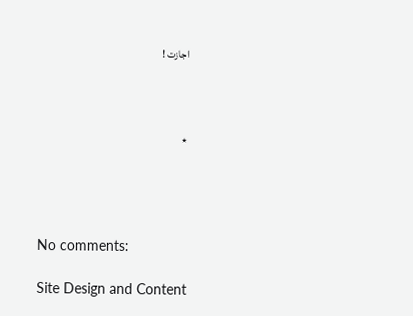اجازت !



٭




No comments:

Site Design and Content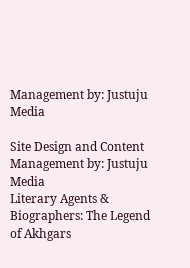Management by: Justuju Media

Site Design and Content Management by: Justuju Media
Literary Agents & Biographers: The Legend of Akhgars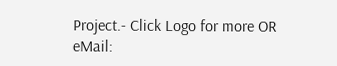Project.- Click Logo for more OR eMail: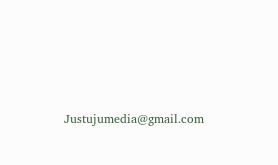Justujumedia@gmail.com